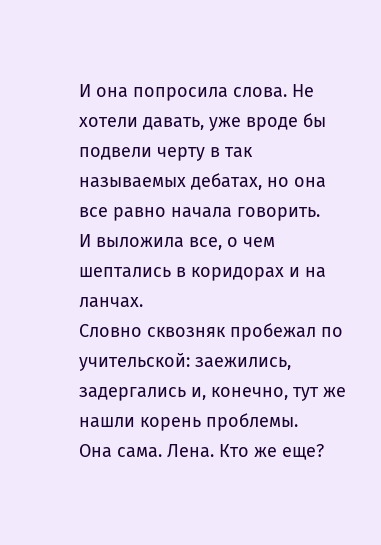И она попросила слова. Не хотели давать, уже вроде бы подвели черту в так называемых дебатах, но она все равно начала говорить.
И выложила все, о чем шептались в коридорах и на ланчах.
Словно сквозняк пробежал по учительской: заежились, задергались и, конечно, тут же нашли корень проблемы.
Она сама. Лена. Кто же еще?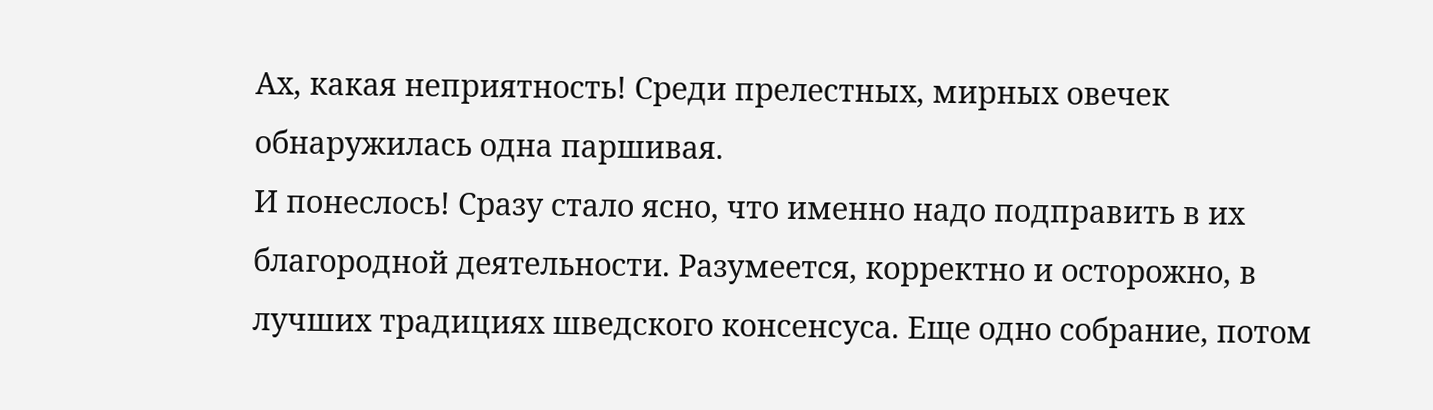Ах, какая неприятность! Среди прелестных, мирных овечек обнаружилась одна паршивая.
И понеслось! Сразу стало ясно, что именно надо подправить в их благородной деятельности. Разумеется, корректно и осторожно, в лучших традициях шведского консенсуса. Еще одно собрание, потом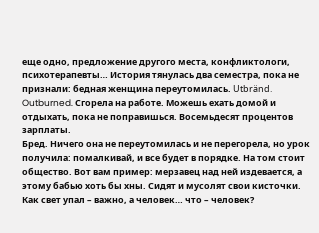еще одно, предложение другого места, конфликтологи, психотерапевты… История тянулась два семестра, пока не признали: бедная женщина переутомилась. Utbränd. Outburned. Сгорела на работе. Можешь ехать домой и отдыхать, пока не поправишься. Восемьдесят процентов зарплаты.
Бред. Ничего она не переутомилась и не перегорела, но урок получила: помалкивай, и все будет в порядке. На том стоит общество. Вот вам пример: мерзавец над ней издевается, а этому бабью хоть бы хны. Сидят и мусолят свои кисточки. Как свет упал – важно, а человек… что – человек?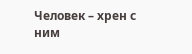Человек – хрен с ним